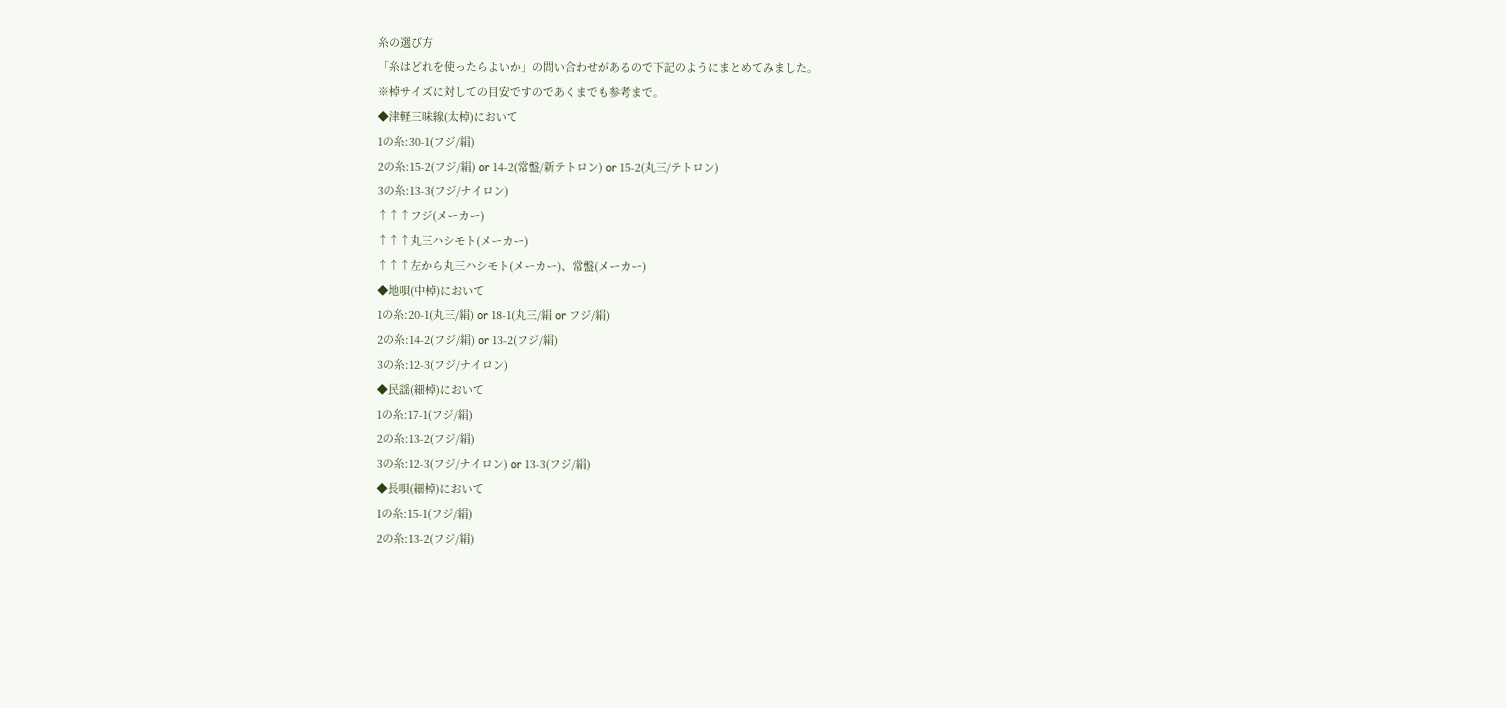糸の選び方
「糸はどれを使ったらよいか」の問い合わせがあるので下記のようにまとめてみました。
※棹サイズに対しての目安ですのであくまでも参考まで。
◆津軽三味線(太棹)において
1の糸:30-1(フジ/絹)
2の糸:15-2(フジ/絹) or 14-2(常盤/新テトロン) or 15-2(丸三/テトロン)
3の糸:13-3(フジ/ナイロン)
↑↑↑フジ(メーカー)
↑↑↑丸三ハシモト(メーカー)
↑↑↑左から丸三ハシモト(メーカー)、常盤(メーカー)
◆地唄(中棹)において
1の糸:20-1(丸三/絹) or 18-1(丸三/絹 or フジ/絹)
2の糸:14-2(フジ/絹) or 13-2(フジ/絹)
3の糸:12-3(フジ/ナイロン)
◆民謡(細棹)において
1の糸:17-1(フジ/絹)
2の糸:13-2(フジ/絹)
3の糸:12-3(フジ/ナイロン) or 13-3(フジ/絹)
◆長唄(細棹)において
1の糸:15-1(フジ/絹)
2の糸:13-2(フジ/絹)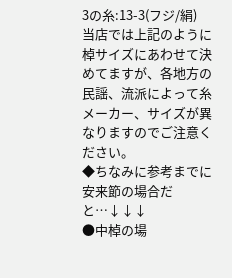3の糸:13-3(フジ/絹)
当店では上記のように棹サイズにあわせて決めてますが、各地方の民謡、流派によって糸メーカー、サイズが異なりますのでご注意ください。
◆ちなみに参考までに安来節の場合だと…↓↓↓
●中棹の場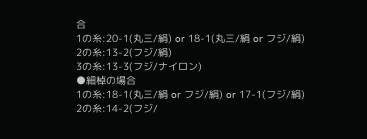合
1の糸:20-1(丸三/絹) or 18-1(丸三/絹 or フジ/絹)
2の糸:13-2(フジ/絹)
3の糸:13-3(フジ/ナイロン)
●細棹の場合
1の糸:18-1(丸三/絹 or フジ/絹) or 17-1(フジ/絹)
2の糸:14-2(フジ/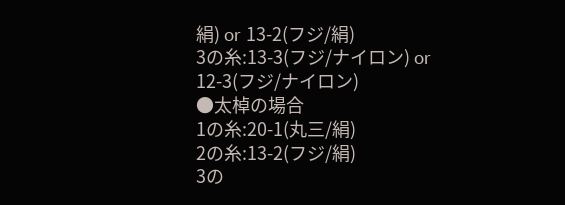絹) or 13-2(フジ/絹)
3の糸:13-3(フジ/ナイロン) or 12-3(フジ/ナイロン)
●太棹の場合
1の糸:20-1(丸三/絹)
2の糸:13-2(フジ/絹)
3の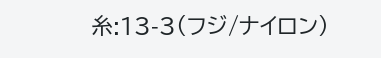糸:13-3(フジ/ナイロン)